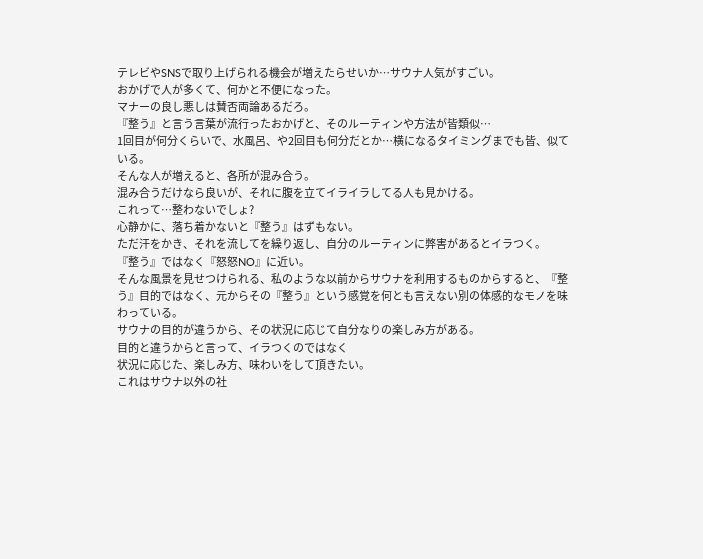テレビやSNSで取り上げられる機会が増えたらせいか…サウナ人気がすごい。
おかげで人が多くて、何かと不便になった。
マナーの良し悪しは賛否両論あるだろ。
『整う』と言う言葉が流行ったおかげと、そのルーティンや方法が皆類似…
1回目が何分くらいで、水風呂、や2回目も何分だとか…横になるタイミングまでも皆、似ている。
そんな人が増えると、各所が混み合う。
混み合うだけなら良いが、それに腹を立てイライラしてる人も見かける。
これって…整わないでしょ?
心静かに、落ち着かないと『整う』はずもない。
ただ汗をかき、それを流してを繰り返し、自分のルーティンに弊害があるとイラつく。
『整う』ではなく『怒怒NO』に近い。
そんな風景を見せつけられる、私のような以前からサウナを利用するものからすると、『整う』目的ではなく、元からその『整う』という感覚を何とも言えない別の体感的なモノを味わっている。
サウナの目的が違うから、その状況に応じて自分なりの楽しみ方がある。
目的と違うからと言って、イラつくのではなく
状況に応じた、楽しみ方、味わいをして頂きたい。
これはサウナ以外の社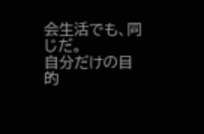会生活でも、同じだ。
自分だけの目的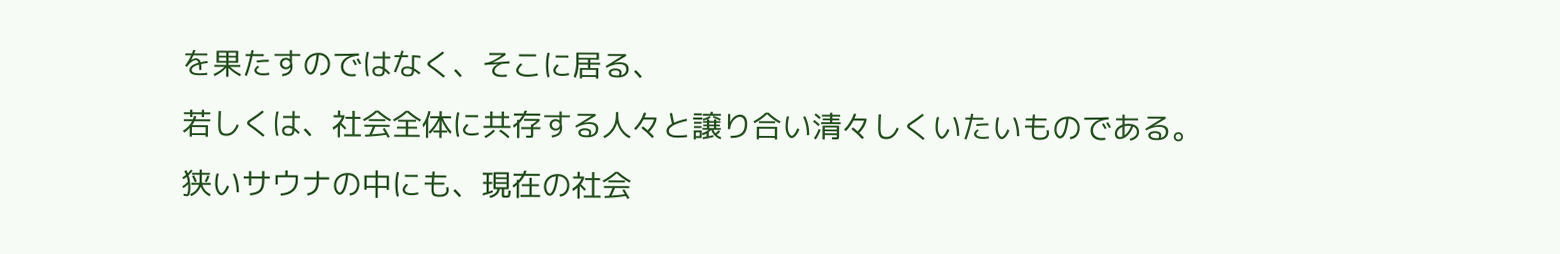を果たすのではなく、そこに居る、
若しくは、社会全体に共存する人々と譲り合い清々しくいたいものである。
狭いサウナの中にも、現在の社会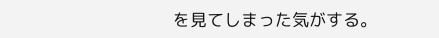を見てしまった気がする。